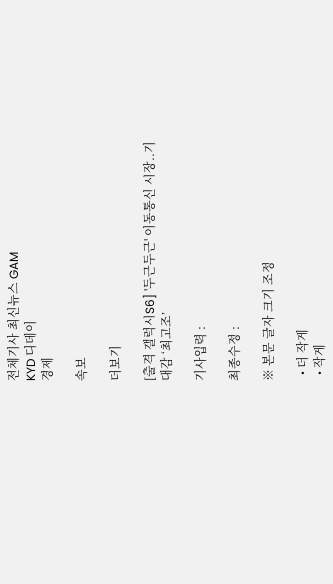전체기사 최신뉴스 GAM
KYD 디데이
경제

속보

더보기

[출격 갤럭시S6] '두근두근' 이동통신 시장..기대감 ‘최고조’

기사입력 :

최종수정 :

※ 본문 글자 크기 조정

  • 더 작게
  • 작게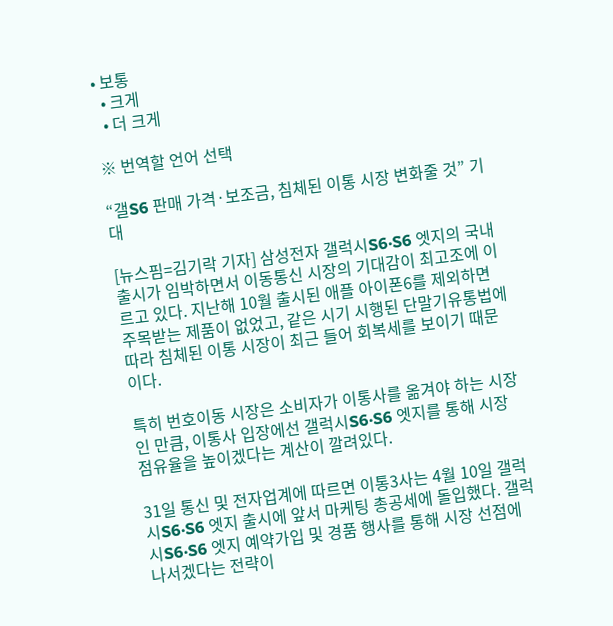• 보통
  • 크게
  • 더 크게

※ 번역할 언어 선택

“갤S6 판매 가격·보조금, 침체된 이통 시장 변화줄 것” 기대

[뉴스핌=김기락 기자] 삼성전자 갤럭시S6·S6 엣지의 국내 출시가 임박하면서 이동통신 시장의 기대감이 최고조에 이르고 있다. 지난해 10월 출시된 애플 아이폰6를 제외하면 주목받는 제품이 없었고, 같은 시기 시행된 단말기유통법에 따라 침체된 이통 시장이 최근 들어 회복세를 보이기 때문이다.

특히 번호이동 시장은 소비자가 이통사를 옮겨야 하는 시장인 만큼, 이통사 입장에선 갤럭시S6·S6 엣지를 통해 시장 점유율을 높이겠다는 계산이 깔려있다.

31일 통신 및 전자업계에 따르면 이통3사는 4월 10일 갤럭시S6·S6 엣지 출시에 앞서 마케팅 총공세에 돌입했다. 갤럭시S6·S6 엣지 예약가입 및 경품 행사를 통해 시장 선점에 나서겠다는 전략이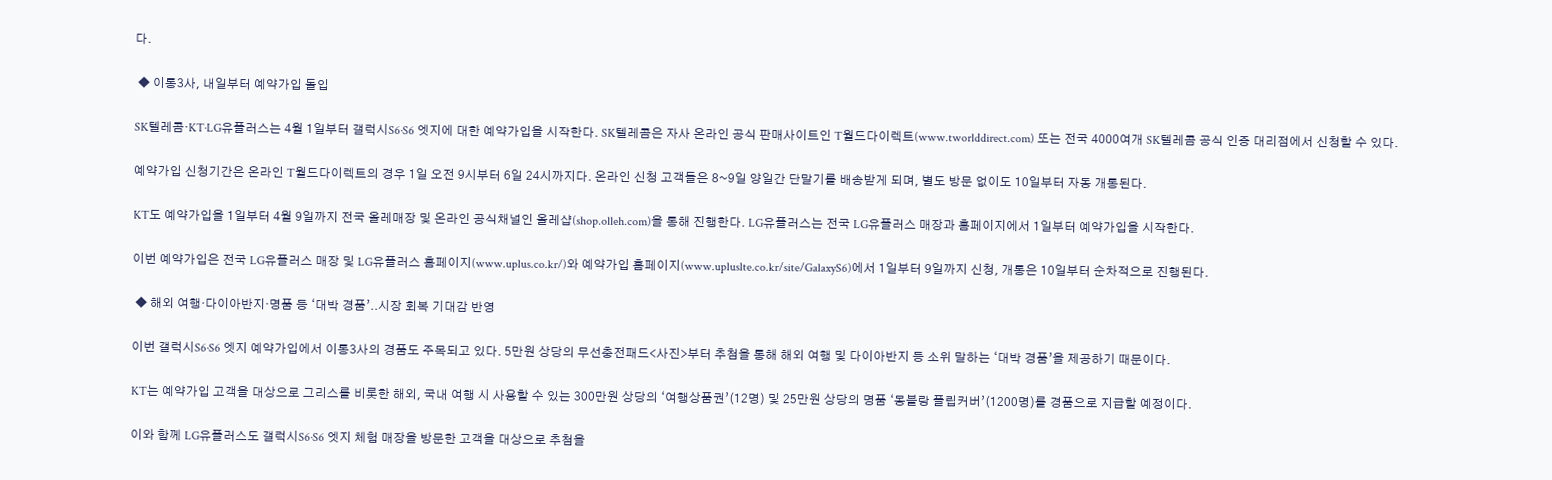다.

 ◆ 이통3사, 내일부터 예약가입 돌입

SK텔레콤·KT·LG유플러스는 4월 1일부터 갤럭시S6·S6 엣지에 대한 예약가입을 시작한다. SK텔레콤은 자사 온라인 공식 판매사이트인 T월드다이렉트(www.tworlddirect.com) 또는 전국 4000여개 SK텔레콤 공식 인증 대리점에서 신청할 수 있다.

예약가입 신청기간은 온라인 T월드다이렉트의 경우 1일 오전 9시부터 6일 24시까지다. 온라인 신청 고객들은 8~9일 양일간 단말기를 배송받게 되며, 별도 방문 없이도 10일부터 자동 개통된다.

KT도 예약가입을 1일부터 4월 9일까지 전국 올레매장 및 온라인 공식채널인 올레샵(shop.olleh.com)을 통해 진행한다. LG유플러스는 전국 LG유플러스 매장과 홈페이지에서 1일부터 예약가입을 시작한다.

이번 예약가입은 전국 LG유플러스 매장 및 LG유플러스 홈페이지(www.uplus.co.kr/)와 예약가입 홈페이지(www.upluslte.co.kr/site/GalaxyS6)에서 1일부터 9일까지 신청, 개통은 10일부터 순차적으로 진행된다.

 ◆ 해외 여행·다이아반지·명품 등 ‘대박 경품’..시장 회복 기대감 반영

이번 갤럭시S6·S6 엣지 예약가입에서 이통3사의 경품도 주목되고 있다. 5만원 상당의 무선충전패드<사진>부터 추첨을 통해 해외 여행 및 다이아반지 등 소위 말하는 ‘대박 경품’을 제공하기 때문이다.

KT는 예약가입 고객을 대상으로 그리스를 비롯한 해외, 국내 여행 시 사용할 수 있는 300만원 상당의 ‘여행상품권’(12명) 및 25만원 상당의 명품 ‘몽블랑 플립커버’(1200명)를 경품으로 지급할 예정이다.

이와 함께 LG유플러스도 갤럭시S6·S6 엣지 체험 매장을 방문한 고객을 대상으로 추첨을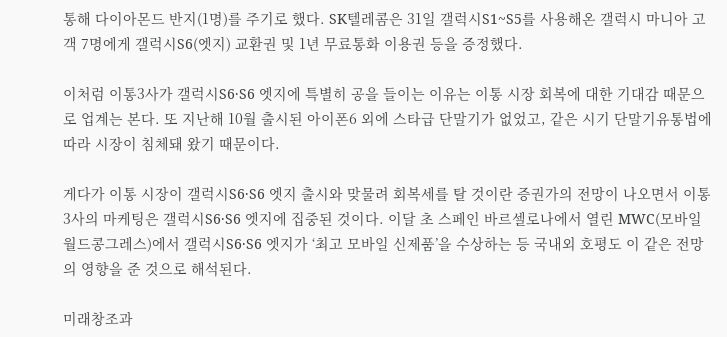통해 다이아몬드 반지(1명)를 주기로 했다. SK텔레콤은 31일 갤럭시S1~S5를 사용해온 갤럭시 마니아 고객 7명에게 갤럭시S6(엣지) 교환권 및 1년 무료통화 이용권 등을 증정했다.

이처럼 이통3사가 갤럭시S6·S6 엣지에 특별히 공을 들이는 이유는 이통 시장 회복에 대한 기대감 때문으로 업계는 본다. 또 지난해 10월 출시된 아이폰6 외에 스타급 단말기가 없었고, 같은 시기 단말기유통법에 따라 시장이 침체돼 왔기 때문이다.

게다가 이통 시장이 갤럭시S6·S6 엣지 출시와 맞물려 회복세를 탈 것이란 증권가의 전망이 나오면서 이통3사의 마케팅은 갤럭시S6·S6 엣지에 집중된 것이다. 이달 초 스페인 바르셀로나에서 열린 MWC(모바일월드콩그레스)에서 갤럭시S6·S6 엣지가 ‘최고 모바일 신제품’을 수상하는 등 국내외 호평도 이 같은 전망의 영향을 준 것으로 해석된다.

미래창조과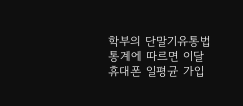학부의 단말기유통법 통계에 따르면 이달 휴대폰 일평균 가입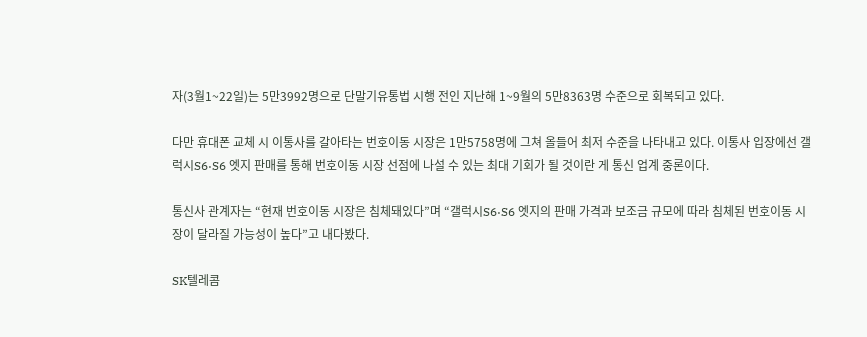자(3월1~22일)는 5만3992명으로 단말기유통법 시행 전인 지난해 1~9월의 5만8363명 수준으로 회복되고 있다.

다만 휴대폰 교체 시 이통사를 갈아타는 번호이동 시장은 1만5758명에 그쳐 올들어 최저 수준을 나타내고 있다. 이통사 입장에선 갤럭시S6·S6 엣지 판매를 통해 번호이동 시장 선점에 나설 수 있는 최대 기회가 될 것이란 게 통신 업계 중론이다.

통신사 관계자는 “현재 번호이동 시장은 침체돼있다”며 “갤럭시S6·S6 엣지의 판매 가격과 보조금 규모에 따라 침체된 번호이동 시장이 달라질 가능성이 높다”고 내다봤다.

SK텔레콤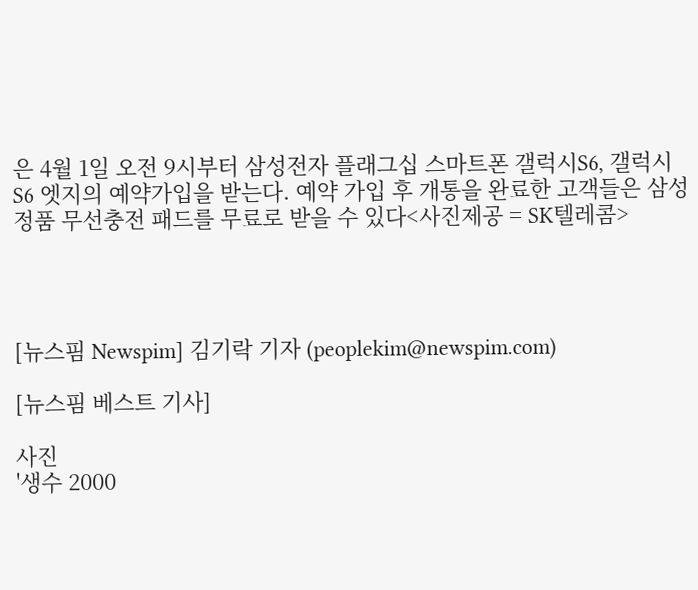은 4월 1일 오전 9시부터 삼성전자 플래그십 스마트폰 갤럭시S6, 갤럭시S6 엣지의 예약가입을 받는다. 예약 가입 후 개통을 완료한 고객들은 삼성 정품 무선충전 패드를 무료로 받을 수 있다<사진제공 = SK텔레콤>




[뉴스핌 Newspim] 김기락 기자 (peoplekim@newspim.com)

[뉴스핌 베스트 기사]

사진
'생수 2000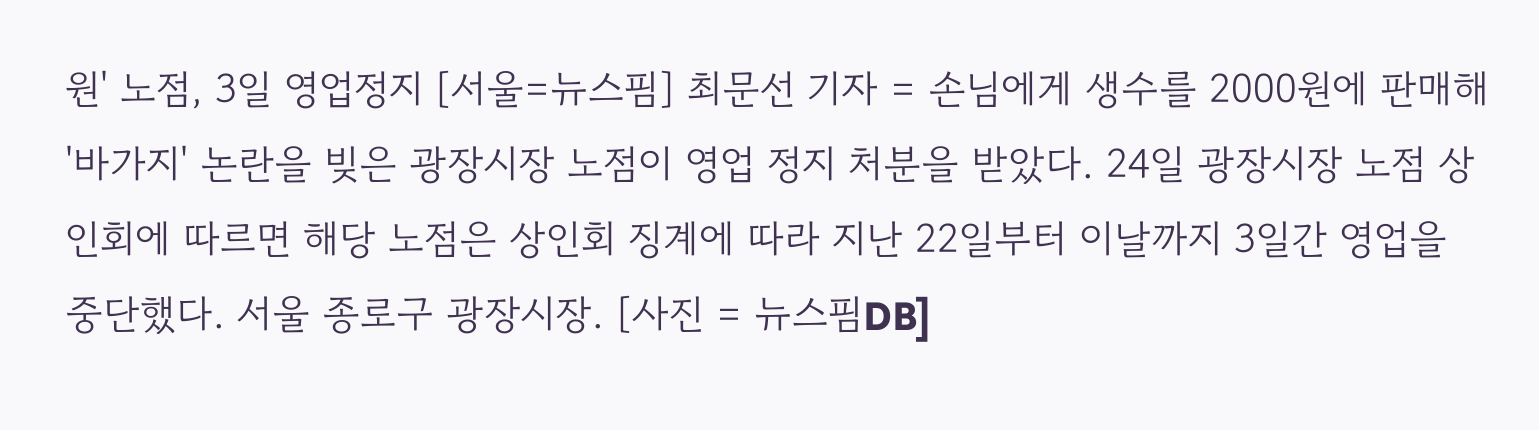원' 노점, 3일 영업정지 [서울=뉴스핌] 최문선 기자 = 손님에게 생수를 2000원에 판매해 '바가지' 논란을 빚은 광장시장 노점이 영업 정지 처분을 받았다. 24일 광장시장 노점 상인회에 따르면 해당 노점은 상인회 징계에 따라 지난 22일부터 이날까지 3일간 영업을 중단했다. 서울 종로구 광장시장. [사진 = 뉴스핌DB]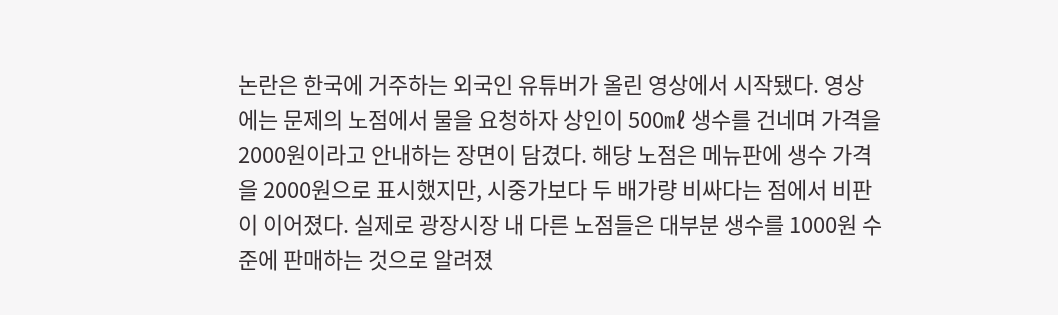논란은 한국에 거주하는 외국인 유튜버가 올린 영상에서 시작됐다. 영상에는 문제의 노점에서 물을 요청하자 상인이 500㎖ 생수를 건네며 가격을 2000원이라고 안내하는 장면이 담겼다. 해당 노점은 메뉴판에 생수 가격을 2000원으로 표시했지만, 시중가보다 두 배가량 비싸다는 점에서 비판이 이어졌다. 실제로 광장시장 내 다른 노점들은 대부분 생수를 1000원 수준에 판매하는 것으로 알려졌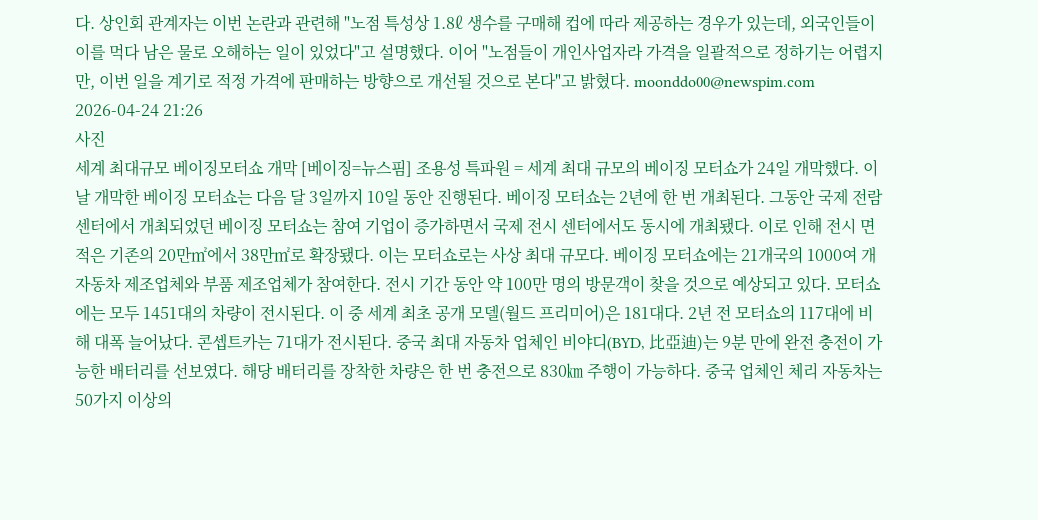다. 상인회 관계자는 이번 논란과 관련해 "노점 특성상 1.8ℓ 생수를 구매해 컵에 따라 제공하는 경우가 있는데, 외국인들이 이를 먹다 남은 물로 오해하는 일이 있었다"고 설명했다. 이어 "노점들이 개인사업자라 가격을 일괄적으로 정하기는 어렵지만, 이번 일을 계기로 적정 가격에 판매하는 방향으로 개선될 것으로 본다"고 밝혔다. moonddo00@newspim.com 2026-04-24 21:26
사진
세계 최대규모 베이징모터쇼 개막 [베이징=뉴스핌] 조용성 특파원 = 세계 최대 규모의 베이징 모터쇼가 24일 개막했다. 이날 개막한 베이징 모터쇼는 다음 달 3일까지 10일 동안 진행된다. 베이징 모터쇼는 2년에 한 번 개최된다. 그동안 국제 전람 센터에서 개최되었던 베이징 모터쇼는 참여 기업이 증가하면서 국제 전시 센터에서도 동시에 개최됐다. 이로 인해 전시 면적은 기존의 20만㎡에서 38만㎡로 확장됐다. 이는 모터쇼로는 사상 최대 규모다. 베이징 모터쇼에는 21개국의 1000여 개 자동차 제조업체와 부품 제조업체가 참여한다. 전시 기간 동안 약 100만 명의 방문객이 찾을 것으로 예상되고 있다. 모터쇼에는 모두 1451대의 차량이 전시된다. 이 중 세계 최초 공개 모델(월드 프리미어)은 181대다. 2년 전 모터쇼의 117대에 비해 대폭 늘어났다. 콘셉트카는 71대가 전시된다. 중국 최대 자동차 업체인 비야디(BYD, 比亞迪)는 9분 만에 완전 충전이 가능한 배터리를 선보였다. 해당 배터리를 장착한 차량은 한 번 충전으로 830㎞ 주행이 가능하다. 중국 업체인 체리 자동차는 50가지 이상의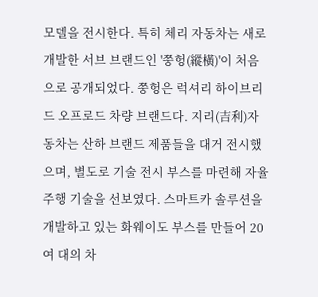모델을 전시한다. 특히 체리 자동차는 새로 개발한 서브 브랜드인 '쭝헝(縱橫)'이 처음으로 공개되었다. 쭝헝은 럭셔리 하이브리드 오프로드 차량 브랜드다. 지리(吉利)자동차는 산하 브랜드 제품들을 대거 전시했으며, 별도로 기술 전시 부스를 마련해 자율 주행 기술을 선보였다. 스마트카 솔루션을 개발하고 있는 화웨이도 부스를 만들어 20여 대의 차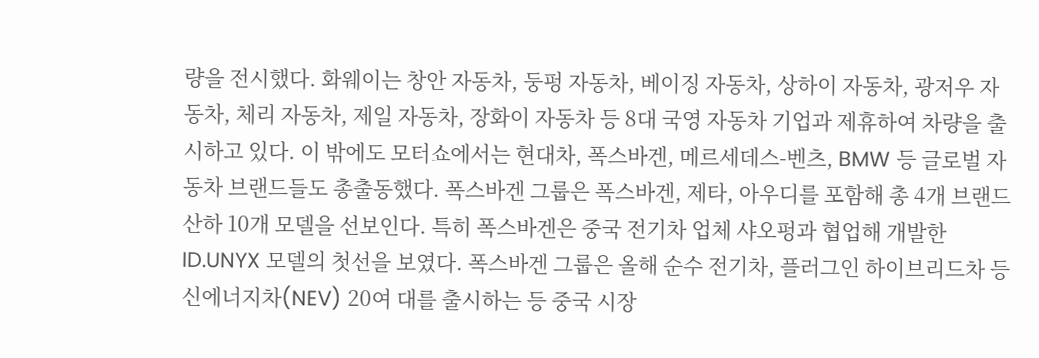량을 전시했다. 화웨이는 창안 자동차, 둥펑 자동차, 베이징 자동차, 상하이 자동차, 광저우 자동차, 체리 자동차, 제일 자동차, 장화이 자동차 등 8대 국영 자동차 기업과 제휴하여 차량을 출시하고 있다. 이 밖에도 모터쇼에서는 현대차, 폭스바겐, 메르세데스-벤츠, BMW 등 글로벌 자동차 브랜드들도 총출동했다. 폭스바겐 그룹은 폭스바겐, 제타, 아우디를 포함해 총 4개 브랜드 산하 10개 모델을 선보인다. 특히 폭스바겐은 중국 전기차 업체 샤오펑과 협업해 개발한 ID.UNYX 모델의 첫선을 보였다. 폭스바겐 그룹은 올해 순수 전기차, 플러그인 하이브리드차 등 신에너지차(NEV) 20여 대를 출시하는 등 중국 시장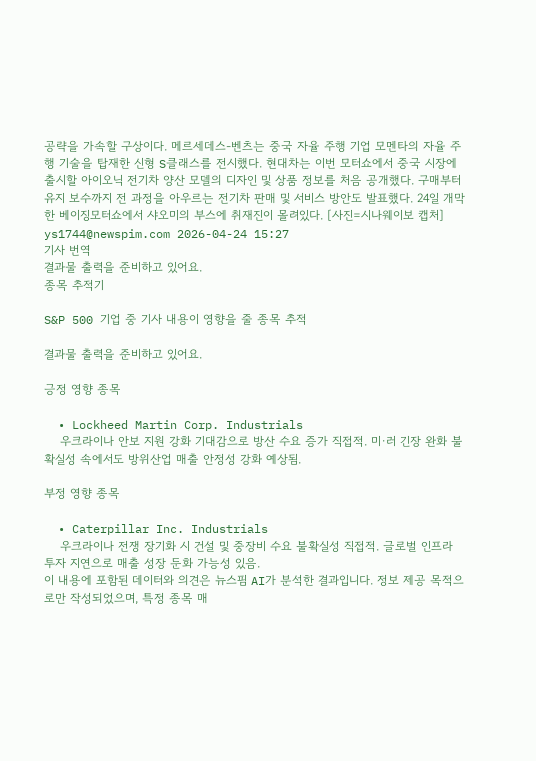공략을 가속할 구상이다. 메르세데스-벤츠는 중국 자율 주행 기업 모멘타의 자율 주행 기술을 탑재한 신형 S클래스를 전시했다. 현대차는 이번 모터쇼에서 중국 시장에 출시할 아이오닉 전기차 양산 모델의 디자인 및 상품 정보를 처음 공개했다. 구매부터 유지 보수까지 전 과정을 아우르는 전기차 판매 및 서비스 방안도 발표했다. 24일 개막한 베이징모터쇼에서 샤오미의 부스에 취재진이 몰려있다. [사진=시나웨이보 캡처] ys1744@newspim.com 2026-04-24 15:27
기사 번역
결과물 출력을 준비하고 있어요.
종목 추적기

S&P 500 기업 중 기사 내용이 영향을 줄 종목 추적

결과물 출력을 준비하고 있어요.

긍정 영향 종목

  • Lockheed Martin Corp. Industrials
    우크라이나 안보 지원 강화 기대감으로 방산 수요 증가 직접적. 미·러 긴장 완화 불확실성 속에서도 방위산업 매출 안정성 강화 예상됨.

부정 영향 종목

  • Caterpillar Inc. Industrials
    우크라이나 전쟁 장기화 시 건설 및 중장비 수요 불확실성 직접적. 글로벌 인프라 투자 지연으로 매출 성장 둔화 가능성 있음.
이 내용에 포함된 데이터와 의견은 뉴스핌 AI가 분석한 결과입니다. 정보 제공 목적으로만 작성되었으며, 특정 종목 매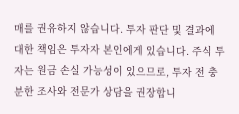매를 권유하지 않습니다. 투자 판단 및 결과에 대한 책임은 투자자 본인에게 있습니다. 주식 투자는 원금 손실 가능성이 있으므로, 투자 전 충분한 조사와 전문가 상담을 권장합니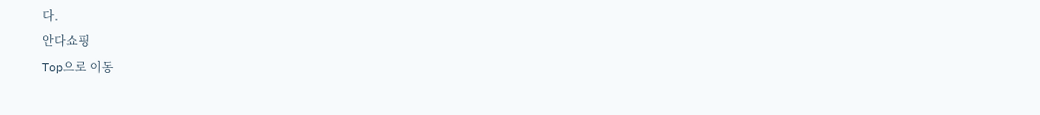다.
안다쇼핑
Top으로 이동